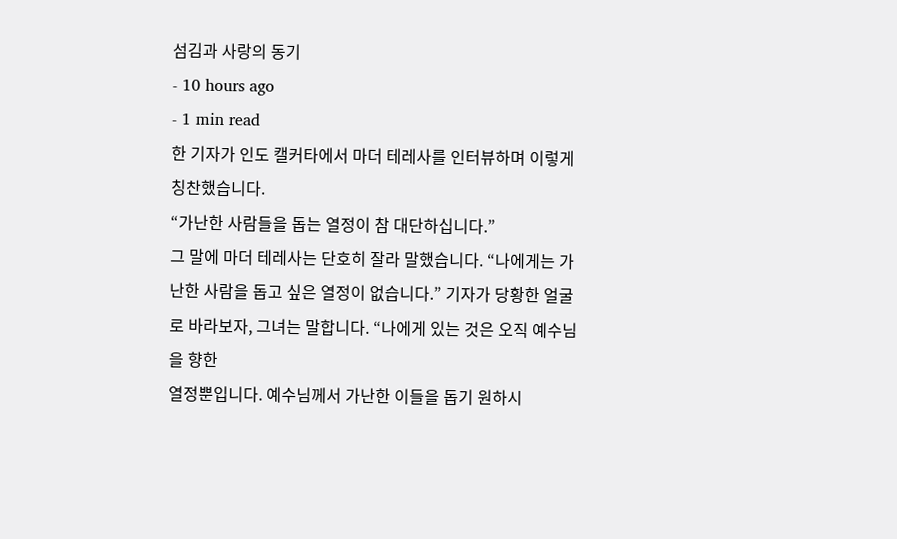섬김과 사랑의 동기
- 10 hours ago
- 1 min read
한 기자가 인도 캘커타에서 마더 테레사를 인터뷰하며 이렇게 칭찬했습니다.
“가난한 사람들을 돕는 열정이 참 대단하십니다.”
그 말에 마더 테레사는 단호히 잘라 말했습니다. “나에게는 가난한 사람을 돕고 싶은 열정이 없습니다.” 기자가 당황한 얼굴로 바라보자, 그녀는 말합니다. “나에게 있는 것은 오직 예수님을 향한
열정뿐입니다. 예수님께서 가난한 이들을 돕기 원하시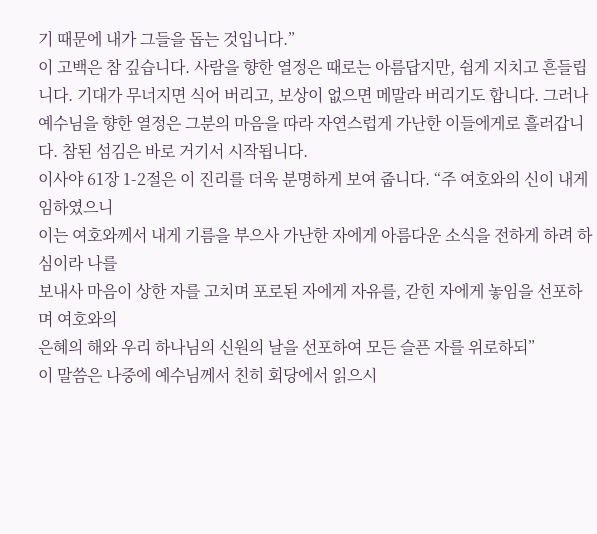기 때문에 내가 그들을 돕는 것입니다.”
이 고백은 참 깊습니다. 사람을 향한 열정은 때로는 아름답지만, 쉽게 지치고 흔들립니다. 기대가 무너지면 식어 버리고, 보상이 없으면 메말라 버리기도 합니다. 그러나 예수님을 향한 열정은 그분의 마음을 따라 자연스럽게 가난한 이들에게로 흘러갑니다. 참된 섬김은 바로 거기서 시작됩니다.
이사야 61장 1-2절은 이 진리를 더욱 분명하게 보여 줍니다. “주 여호와의 신이 내게 임하였으니
이는 여호와께서 내게 기름을 부으사 가난한 자에게 아름다운 소식을 전하게 하려 하심이라 나를
보내사 마음이 상한 자를 고치며 포로된 자에게 자유를, 갇힌 자에게 놓임을 선포하며 여호와의
은혜의 해와 우리 하나님의 신원의 날을 선포하여 모든 슬픈 자를 위로하되”
이 말씀은 나중에 예수님께서 친히 회당에서 읽으시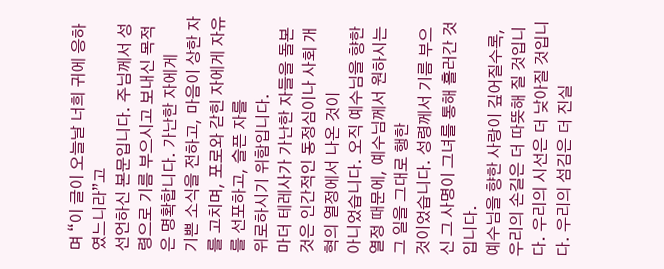며 “이 글이 오늘날 너희 귀에 응하였느니라”고
선언하신 본문입니다. 주님께서 성령으로 기름 부으시고 보내신 목적은 명확합니다. 가난한 자에게
기쁜 소식을 전하고, 마음이 상한 자를 고치며, 포로와 갇힌 자에게 자유를 선포하고, 슬픈 자를
위로하시기 위함입니다.
마더 테레사가 가난한 자들을 돌본 것은 인간적인 동정심이나 사회 개혁의 열정에서 나온 것이
아니었습니다. 오직 예수님을 향한 열정 때문에, 예수님께서 원하시는 그 일을 그대로 행한
것이었습니다. 성령께서 기름 부으신 그 사명이 그녀를 통해 흘러간 것입니다.
예수님을 향한 사랑이 깊어질수록, 우리의 손길은 더 따뜻해 질 것입니다. 우리의 시선은 더 낮아질 것입니다. 우리의 섬김은 더 진실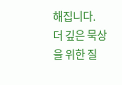해집니다.
더 깊은 묵상을 위한 질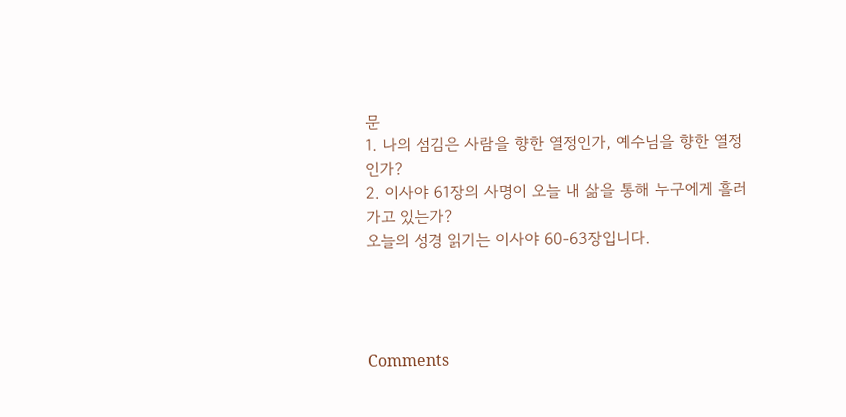문
1. 나의 섬김은 사람을 향한 열정인가, 예수님을 향한 열정인가?
2. 이사야 61장의 사명이 오늘 내 삶을 통해 누구에게 흘러가고 있는가?
오늘의 성경 읽기는 이사야 60-63장입니다.




Comments